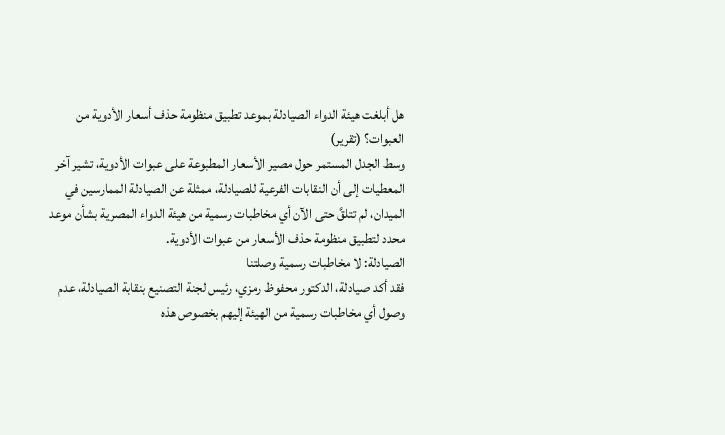هل أبلغت هيئة الدواء الصيادلة بموعد تطبيق منظومة حذف أسعار الأدوية من العبوات؟ (تقرير)
وسط الجدل المستمر حول مصير الأسعار المطبوعة على عبوات الأدوية، تشير آخر المعطيات إلى أن النقابات الفرعية للصيادلة، ممثلة عن الصيادلة الممارسين في الميدان، لم تتلقَّ حتى الآن أي مخاطبات رسمية من هيئة الدواء المصرية بشأن موعد محدد لتطبيق منظومة حذف الأسعار من عبوات الأدوية.
الصيادلة: لا مخاطبات رسمية وصلتنا
فقد أكد صيادلة، الدكتور محفوظ رمزي، رئيس لجنة التصنيع بنقابة الصيادلة، عدم وصول أي مخاطبات رسمية من الهيئة إليهم بخصوص هذه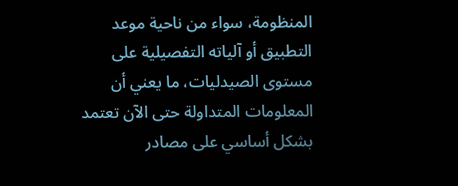المنظومة، سواء من ناحية موعد التطبيق أو آلياته التفصيلية على مستوى الصيدليات، ما يعني أن المعلومات المتداولة حتى الآن تعتمد بشكل أساسي على مصادر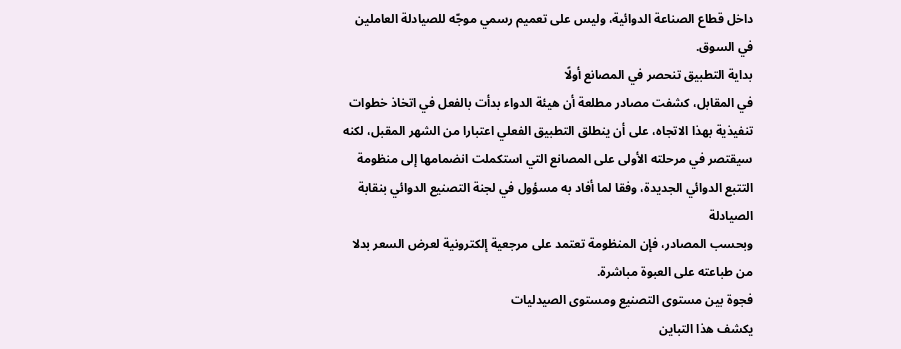داخل قطاع الصناعة الدوائية، وليس على تعميم رسمي موجّه للصيادلة العاملين في السوق.
بداية التطبيق تنحصر في المصانع أولًا
في المقابل، كشفت مصادر مطلعة أن هيئة الدواء بدأت بالفعل في اتخاذ خطوات تنفيذية بهذا الاتجاه، على أن ينطلق التطبيق الفعلي اعتبارا من الشهر المقبل، لكنه سيقتصر في مرحلته الأولى على المصانع التي استكملت انضمامها إلى منظومة التتبع الدوائي الجديدة، وفقا لما أفاد به مسؤول في لجنة التصنيع الدوائي بنقابة الصيادلة
وبحسب المصادر، فإن المنظومة تعتمد على مرجعية إلكترونية لعرض السعر بدلا من طباعته على العبوة مباشرة.
فجوة بين مستوى التصنيع ومستوى الصيدليات
يكشف هذا التباين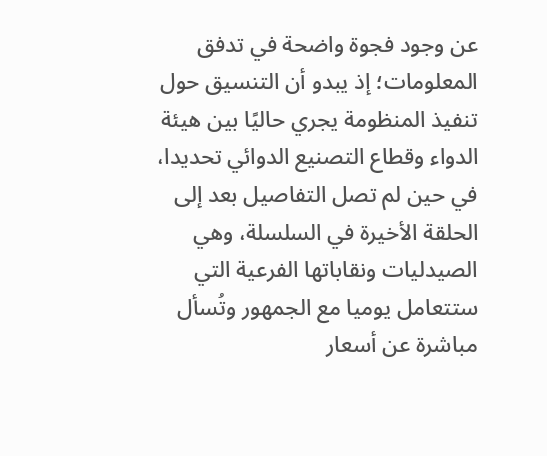عن وجود فجوة واضحة في تدفق المعلومات؛ إذ يبدو أن التنسيق حول تنفيذ المنظومة يجري حاليًا بين هيئة الدواء وقطاع التصنيع الدوائي تحديدا، في حين لم تصل التفاصيل بعد إلى الحلقة الأخيرة في السلسلة، وهي الصيدليات ونقاباتها الفرعية التي ستتعامل يوميا مع الجمهور وتُسأل مباشرة عن أسعار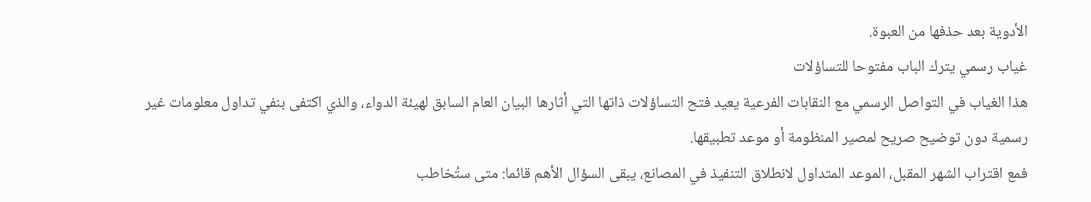الأدوية بعد حذفها من العبوة.
غياب رسمي يترك الباب مفتوحا للتساؤلات
هذا الغياب في التواصل الرسمي مع النقابات الفرعية يعيد فتح التساؤلات ذاتها التي أثارها البيان العام السابق لهيئة الدواء، والذي اكتفى بنفي تداول معلومات غير رسمية دون توضيح صريح لمصير المنظومة أو موعد تطبيقها.
فمع اقتراب الشهر المقبل، الموعد المتداول لانطلاق التنفيذ في المصانع، يبقى السؤال الأهم قائما: متى ستُخاطب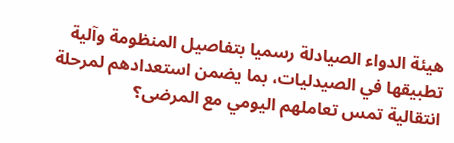هيئة الدواء الصيادلة رسميا بتفاصيل المنظومة وآلية تطبيقها في الصيدليات، بما يضمن استعدادهم لمرحلة انتقالية تمس تعاملهم اليومي مع المرضى؟